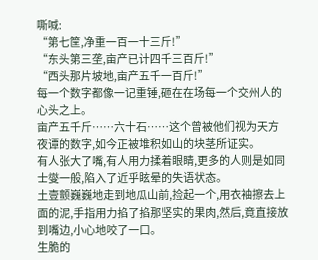嘶喊:
“第七筐,净重一百一十三斤!”
“东头第三垄,亩产已计四千三百斤!”
“西头那片坡地,亩产五千一百斤!”
每一个数字都像一记重锤,砸在在场每一个交州人的心头之上。
亩产五千斤……六十石……这个曾被他们视为天方夜谭的数字,如今正被堆积如山的块茎所证实。
有人张大了嘴,有人用力揉着眼睛,更多的人则是如同士燮一般,陷入了近乎眩晕的失语状态。
土壹颤巍巍地走到地瓜山前,捡起一个,用衣袖擦去上面的泥,手指用力掐了掐那坚实的果肉,然后,竟直接放到嘴边,小心地咬了一口。
生脆的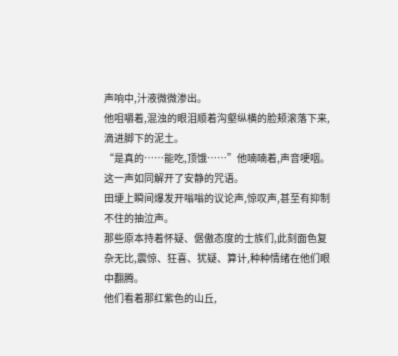声响中,汁液微微渗出。
他咀嚼着,混浊的眼泪顺着沟壑纵横的脸颊滚落下来,滴进脚下的泥土。
“是真的……能吃,顶饿……”他喃喃着,声音哽咽。
这一声如同解开了安静的咒语。
田埂上瞬间爆发开嗡嗡的议论声,惊叹声,甚至有抑制不住的抽泣声。
那些原本持着怀疑、倨傲态度的士族们,此刻面色复杂无比,震惊、狂喜、犹疑、算计,种种情绪在他们眼中翻腾。
他们看着那红紫色的山丘,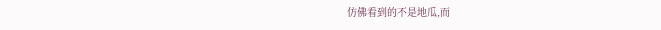仿佛看到的不是地瓜,而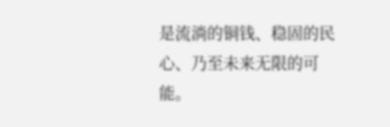是流淌的铜钱、稳固的民心、乃至未来无限的可能。